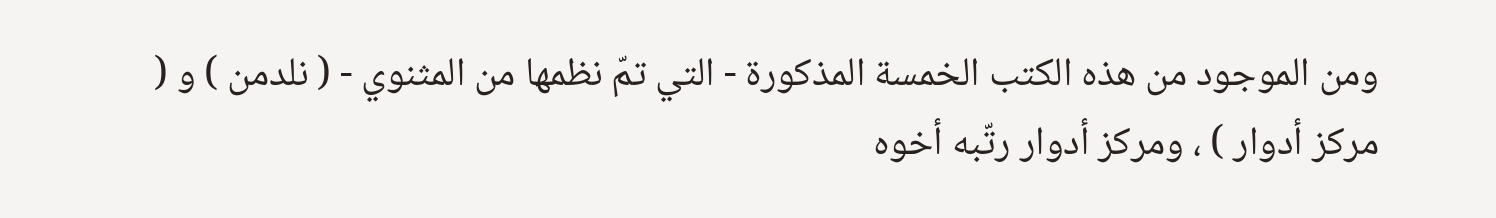ومن الموجود من هذه الكتب الخمسة المذكورة - التي تمّ نظمها من المثنوي - ( نلدمن ) و ( مركز أدوار ) ، ومركز أدوار رتّبه أخوه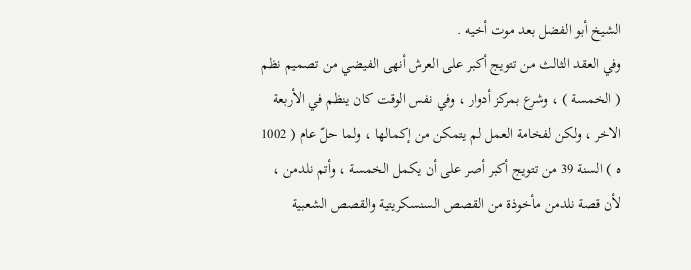الشيخ أبو الفضل بعد موت أخيه .
وفي العقد الثالث من تتويج أكبر على العرش أنهى الفيضي من تصميم نظم ( الخمسة ) ، وشرع بمركز أدوار ، وفي نفس الوقت كان ينظم في الأربعة الاخر ، ولكن لفخامة العمل لم يتمكن من إكمالها ، ولما حلّ عام ( 1002 ه ) السنة 39 من تتويج أكبر أصر على أن يكمل الخمسة ، وأتم نلدمن ، لأن قصة نلدمن مأخوذة من القصص السنسكريتية والقصص الشعبية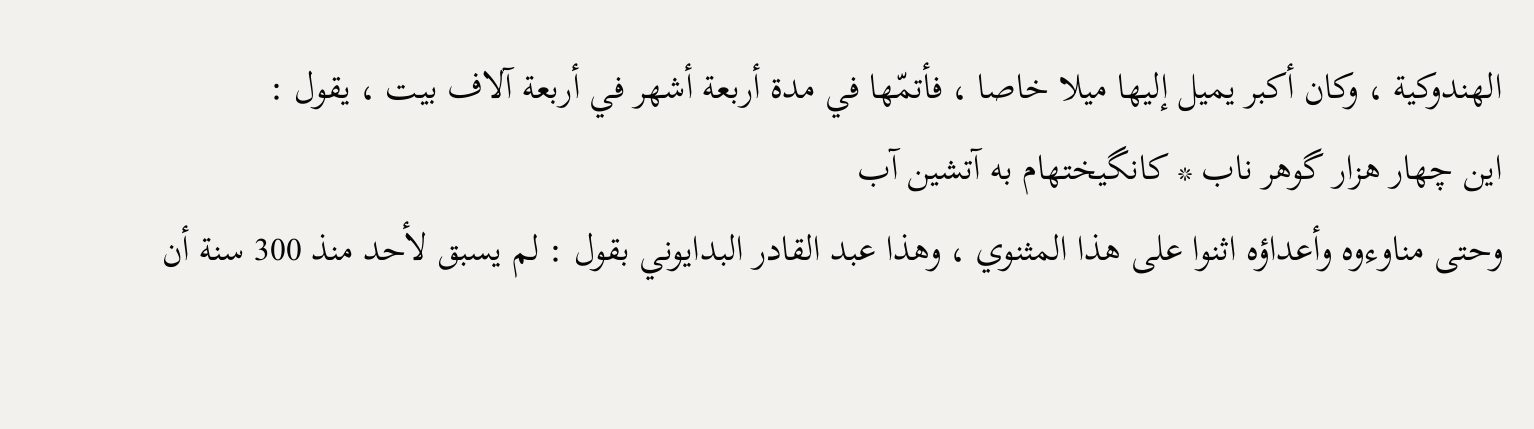الهندوكية ، وكان أكبر يميل إليها ميلا خاصا ، فأتمّها في مدة أربعة أشهر في أربعة آلاف بيت ، يقول :
اين چهار هزار گوهر ناب * كانگيختهام به آتشين آب
وحتى مناوءوه وأعداؤه اثنوا على هذا المثنوي ، وهذا عبد القادر البدايوني بقول : لم يسبق لأحد منذ 300 سنة أن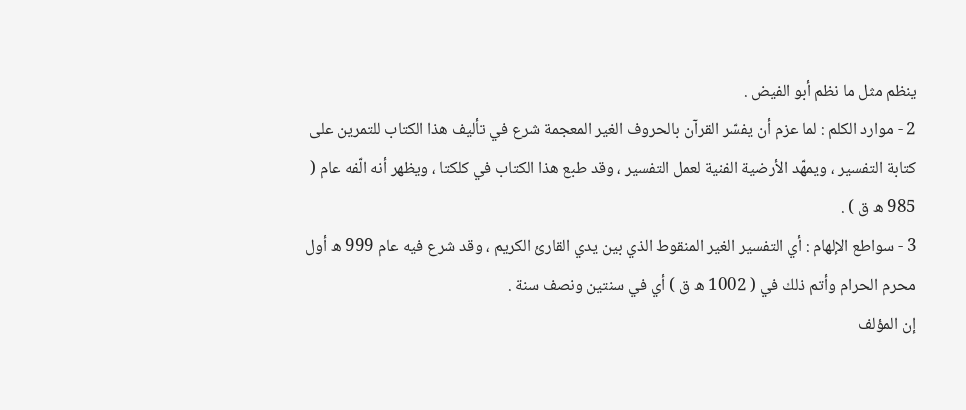ينظم مثل ما نظم أبو الفيض .
2 - موارد الكلم : لما عزم أن يفسّر القرآن بالحروف الغير المعجمة شرع في تأليف هذا الكتاب للتمرين على كتابة التفسير ، ويمهّد الأرضية الفنية لعمل التفسير ، وقد طبع هذا الكتاب في كلكتا ، ويظهر أنه الّفه عام ( 985 ه ق ) .
3 - سواطع الإلهام : أي التفسير الغير المنقوط الذي بين يدي القارئ الكريم ، وقد شرع فيه عام 999 ه أول محرم الحرام وأتم ذلك في ( 1002 ه ق ) أي في سنتين ونصف سنة .
إن المؤلف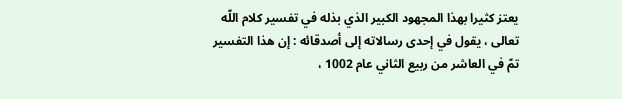يعتز كثيرا بهذا المجهود الكبير الذي بذله في تفسير كلام اللّه تعالى ، يقول في إحدى رسالاته إلى أصدقائه : إن هذا التفسير تمّ في العاشر من ربيع الثاني عام 1002 ،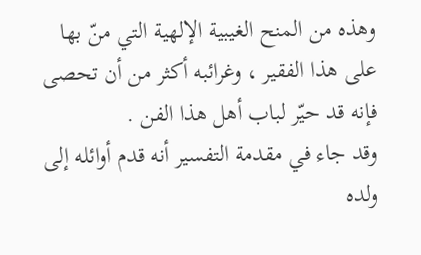وهذه من المنح الغيبية الإلهية التي منّ بها على هذا الفقير ، وغرائبه أكثر من أن تحصى فإنه قد حيّر لباب أهل هذا الفن .
وقد جاء في مقدمة التفسير أنه قدم أوائله إلى ولده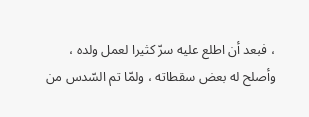، فبعد أن اطلع عليه سرّ كثيرا لعمل ولده ، وأصلح له بعض سقطاته ، ولمّا تم السّدس من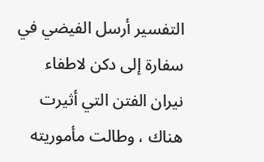التفسير أرسل الفيضي في سفارة إلى دكن لاطفاء نيران الفتن التي أثيرت هناك ، وطالت مأموريته